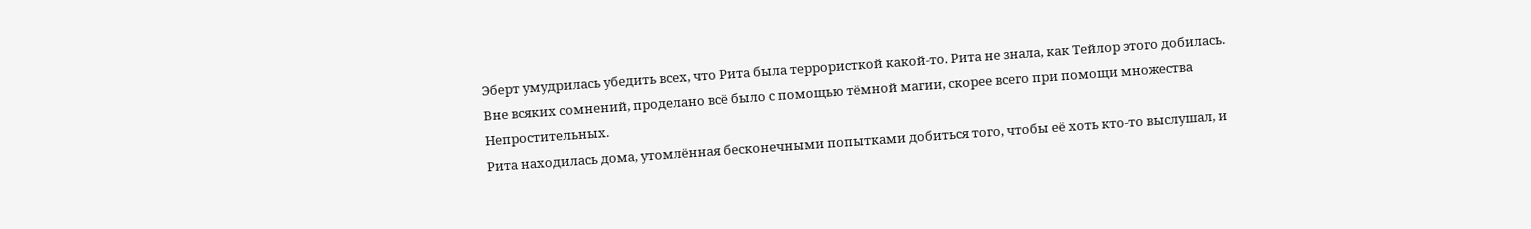Эберт умудрилась убедить всех, что Рита была террористкой какой-то. Рита не знала, как Тейлор этого добилась. Вне всяких сомнений, проделано всё было с помощью тёмной магии, скорее всего при помощи множества Непростительных.
Рита находилась дома, утомлённая бесконечными попытками добиться того, чтобы её хоть кто-то выслушал, и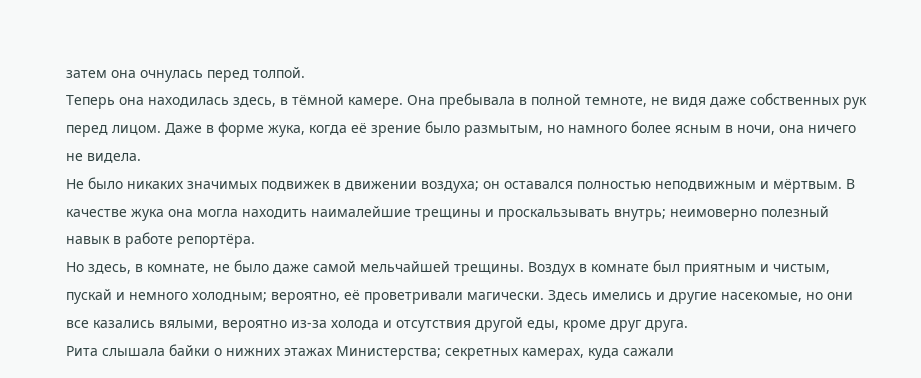затем она очнулась перед толпой.
Теперь она находилась здесь, в тёмной камере. Она пребывала в полной темноте, не видя даже собственных рук перед лицом. Даже в форме жука, когда её зрение было размытым, но намного более ясным в ночи, она ничего не видела.
Не было никаких значимых подвижек в движении воздуха; он оставался полностью неподвижным и мёртвым. В качестве жука она могла находить наималейшие трещины и проскальзывать внутрь; неимоверно полезный навык в работе репортёра.
Но здесь, в комнате, не было даже самой мельчайшей трещины. Воздух в комнате был приятным и чистым, пускай и немного холодным; вероятно, её проветривали магически. Здесь имелись и другие насекомые, но они все казались вялыми, вероятно из-за холода и отсутствия другой еды, кроме друг друга.
Рита слышала байки о нижних этажах Министерства; секретных камерах, куда сажали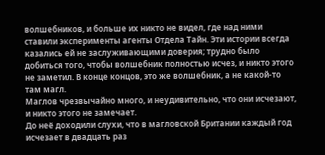волшебников, и больше их никто не видел, где над ними ставили эксперименты агенты Отдела Тайн. Эти истории всегда казались ей не заслуживающими доверия; трудно было добиться того, чтобы волшебник полностью исчез, и никто этого не заметил. В конце концов, это же волшебник, а не какой-то там магл.
Маглов чрезвычайно много, и неудивительно, что они исчезают, и никто этого не замечает.
До неё доходили слухи, что в магловской Британии каждый год исчезает в двадцать раз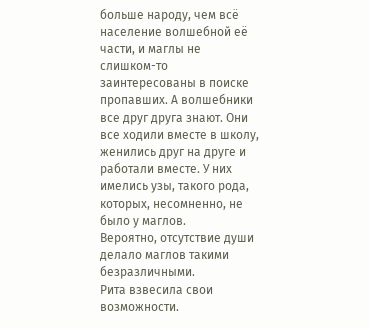больше народу, чем всё население волшебной её части, и маглы не слишком-то заинтересованы в поиске пропавших. А волшебники все друг друга знают. Они все ходили вместе в школу, женились друг на друге и работали вместе. У них имелись узы, такого рода, которых, несомненно, не было у маглов.
Вероятно, отсутствие души делало маглов такими безразличными.
Рита взвесила свои возможности.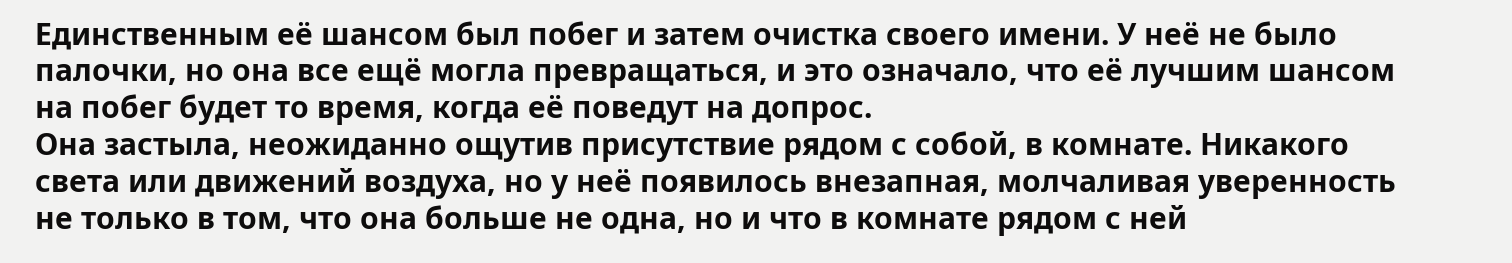Единственным её шансом был побег и затем очистка своего имени. У неё не было палочки, но она все ещё могла превращаться, и это означало, что её лучшим шансом на побег будет то время, когда её поведут на допрос.
Она застыла, неожиданно ощутив присутствие рядом с собой, в комнате. Никакого света или движений воздуха, но у неё появилось внезапная, молчаливая уверенность не только в том, что она больше не одна, но и что в комнате рядом с ней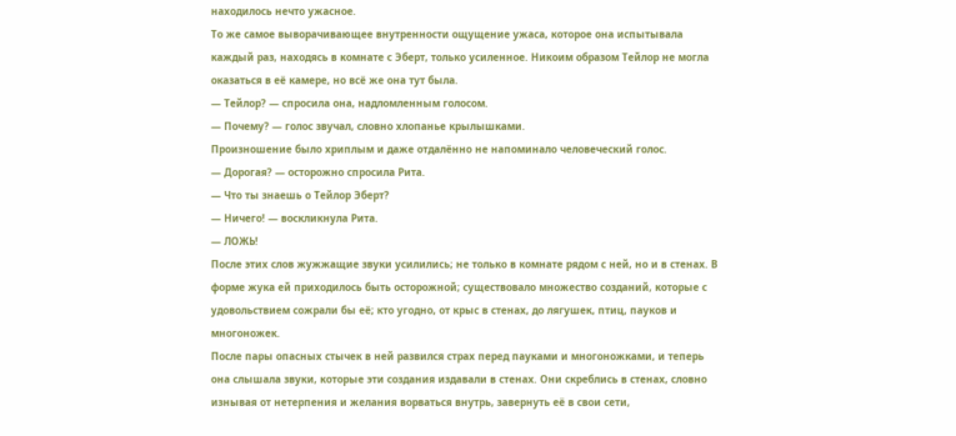находилось нечто ужасное.
То же самое выворачивающее внутренности ощущение ужаса, которое она испытывала каждый раз, находясь в комнате с Эберт, только усиленное. Никоим образом Тейлор не могла оказаться в её камере, но всё же она тут была.
― Тейлор? — спросила она, надломленным голосом.
― Почему? — голос звучал, словно хлопанье крылышками.
Произношение было хриплым и даже отдалённо не напоминало человеческий голос.
― Дорогая? — осторожно спросила Рита.
― Что ты знаешь о Тейлор Эберт?
― Ничего! — воскликнула Рита.
― ЛОЖЬ!
После этих слов жужжащие звуки усилились; не только в комнате рядом с ней, но и в стенах. В форме жука ей приходилось быть осторожной; существовало множество созданий, которые с удовольствием сожрали бы её; кто угодно, от крыс в стенах, до лягушек, птиц, пауков и многоножек.
После пары опасных стычек в ней развился страх перед пауками и многоножками, и теперь она слышала звуки, которые эти создания издавали в стенах. Они скреблись в стенах, словно изнывая от нетерпения и желания ворваться внутрь, завернуть её в свои сети,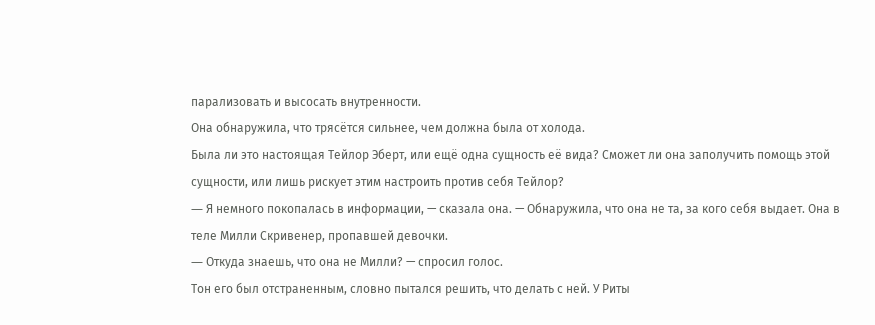парализовать и высосать внутренности.
Она обнаружила, что трясётся сильнее, чем должна была от холода.
Была ли это настоящая Тейлор Эберт, или ещё одна сущность её вида? Сможет ли она заполучить помощь этой сущности, или лишь рискует этим настроить против себя Тейлор?
― Я немного покопалась в информации, — сказала она. — Обнаружила, что она не та, за кого себя выдает. Она в теле Милли Скривенер, пропавшей девочки.
― Откуда знаешь, что она не Милли? — спросил голос.
Тон его был отстраненным, словно пытался решить, что делать с ней. У Риты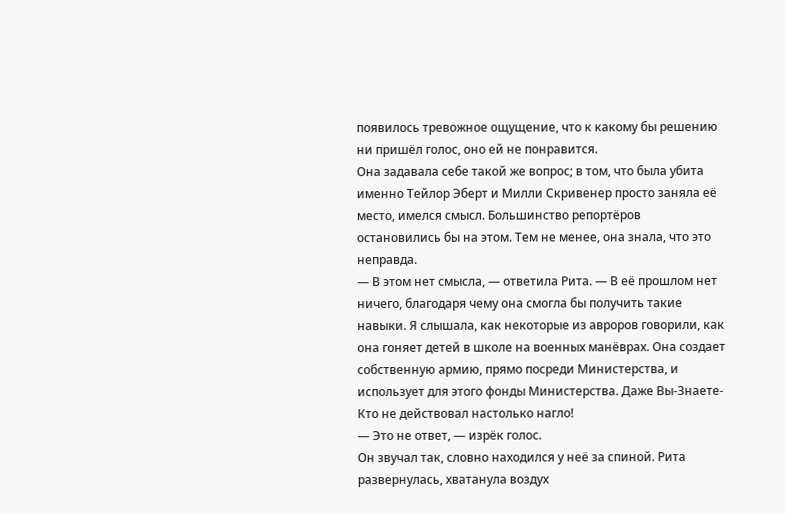появилось тревожное ощущение, что к какому бы решению ни пришёл голос, оно ей не понравится.
Она задавала себе такой же вопрос; в том, что была убита именно Тейлор Эберт и Милли Скривенер просто заняла её место, имелся смысл. Большинство репортёров остановились бы на этом. Тем не менее, она знала, что это неправда.
― В этом нет смысла, — ответила Рита. — В её прошлом нет ничего, благодаря чему она смогла бы получить такие навыки. Я слышала, как некоторые из авроров говорили, как она гоняет детей в школе на военных манёврах. Она создает собственную армию, прямо посреди Министерства, и использует для этого фонды Министерства. Даже Вы-Знаете-Кто не действовал настолько нагло!
― Это не ответ, — изрёк голос.
Он звучал так, словно находился у неё за спиной. Рита развернулась, хватанула воздух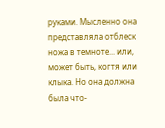руками. Мысленно она представляла отблеск ножа в темноте... или, может быть, когтя или клыка. Но она должна была что-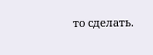то сделать.